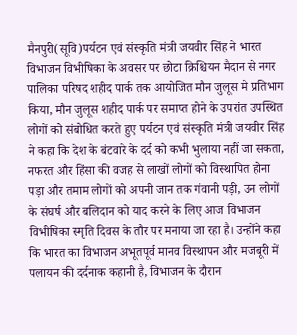मैनपुरी(सूवि)पर्यटन एवं संस्कृति मंत्री जयवीर सिंह ने भारत विभाजन विभीषिका के अवसर पर छोटा क्रिश्चियन मैदान से नगर पालिका परिषद शहीद पार्क तक आयोजित मौन जुलूस मे प्रतिभाग किया, मौन जुलूस शहीद पार्क पर समाप्त होने के उपरांत उपस्थित लोगों को संबोधित करते हुए पर्यटन एवं संस्कृति मंत्री जयवीर सिंह ने कहा कि देश के बंटवारे के दर्द को कभी भुलाया नहीं जा सकता, नफरत और हिंसा की वजह से लाखों लोगों को विस्थापित होना पड़ा और तमाम लोगों को अपनी जान तक गंवानी पड़ी, उन लोगों के संघर्ष और बलिदान को याद करने के लिए आज विभाजन विभीषिका स्मृति दिवस के तौर पर मनाया जा रहा है। उन्होंने कहा कि भारत का विभाजन अभूतपूर्व मानव विस्थापन और मजबूरी में पलायन की दर्दनाक कहानी है, विभाजन के दौरान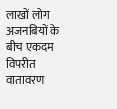लाखों लोग अजनबियों के बीच एकदम विपरीत वातावरण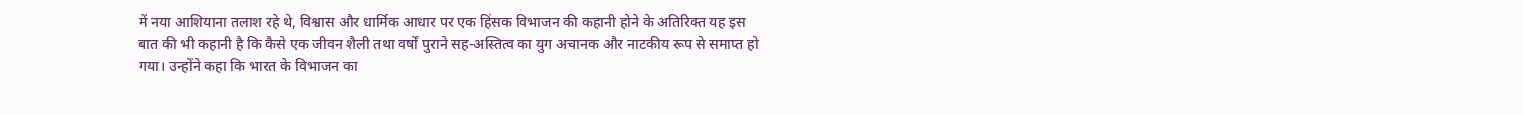में नया आशियाना तलाश रहे थे, विश्वास और धार्मिक आधार पर एक हिंसक विभाजन की कहानी होने के अतिरिक्त यह इस बात की भी कहानी है कि कैसे एक जीवन शैली तथा वर्षों पुराने सह-अस्तित्व का युग अचानक और नाटकीय रूप से समाप्त हो गया। उन्होंने कहा कि भारत के विभाजन का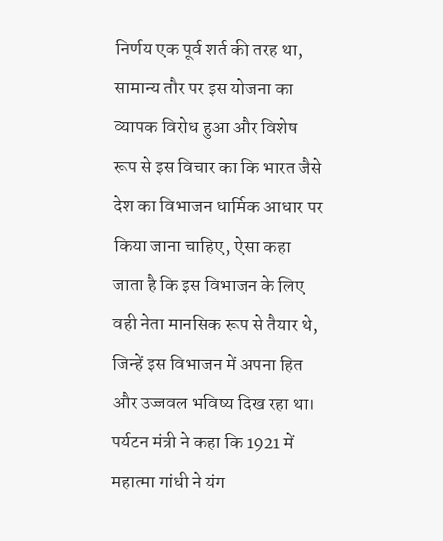निर्णय एक पूर्व शर्त की तरह था, सामान्य तौर पर इस योजना का व्यापक विरोध हुआ और विशेष रूप से इस विचार का कि भारत जैसे देश का विभाजन धार्मिक आधार पर किया जाना चाहिए, ऐसा कहा जाता है कि इस विभाजन के लिए वही नेता मानसिक रूप से तैयार थे, जिन्हें इस विभाजन में अपना हित और उज्जवल भविष्य दिख रहा था।
पर्यटन मंत्री ने कहा कि 1921 में महात्मा गांधी ने यंग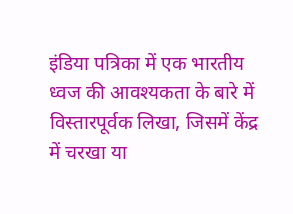इंडिया पत्रिका में एक भारतीय ध्वज की आवश्यकता के बारे में विस्तारपूर्वक लिखा, जिसमें केंद्र में चरखा या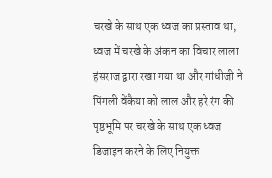चरखे के साथ एक ध्वज का प्रस्ताव था, ध्वज में चरखे के अंकन का विचार लाला हंसराज द्वारा रखा गया था और गांधीजी ने पिंगली वेंकैया को लाल और हरे रंग की पृष्ठभूमि पर चरखे के साथ एक ध्वज डिजाइन करने के लिए नियुक्त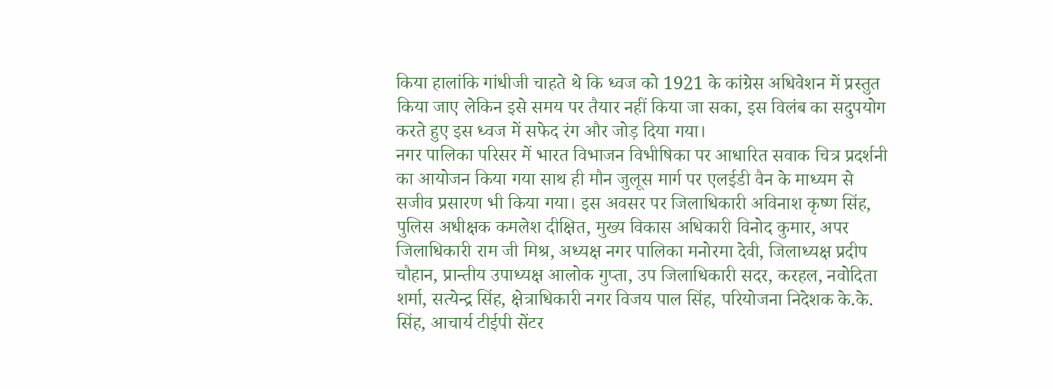किया हालांकि गांधीजी चाहते थे कि ध्वज को 1921 के कांग्रेस अधिवेशन में प्रस्तुत किया जाए लेकिन इसे समय पर तैयार नहीं किया जा सका, इस विलंब का सदुपयोग करते हुए इस ध्वज में सफेद रंग और जोड़ दिया गया।
नगर पालिका परिसर में भारत विभाजन विभीषिका पर आधारित सवाक चित्र प्रदर्शनी का आयोजन किया गया साथ ही मौन जुलूस मार्ग पर एलईडी वैन के माध्यम से सजीव प्रसारण भी किया गया। इस अवसर पर जिलाधिकारी अविनाश कृष्ण सिंह, पुलिस अधीक्षक कमलेश दीक्षित, मुख्य विकास अधिकारी विनोद कुमार, अपर जिलाधिकारी राम जी मिश्र, अध्यक्ष नगर पालिका मनोरमा देवी, जिलाध्यक्ष प्रदीप चौहान, प्रान्तीय उपाध्यक्ष आलोक गुप्ता, उप जिलाधिकारी सदर, करहल, नवोदिता शर्मा, सत्येन्द्र सिंह, क्षेत्राधिकारी नगर विजय पाल सिंह, परियोजना निदेशक के.के. सिंह, आचार्य टीईपी सेंटर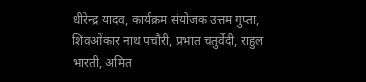धीरेन्द्र यादव, कार्यक्रम संयोजक उत्तम गुप्ता, शिवओंकार नाथ पचौरी, प्रभात चतुर्वेदी, राहुल भारती, अमित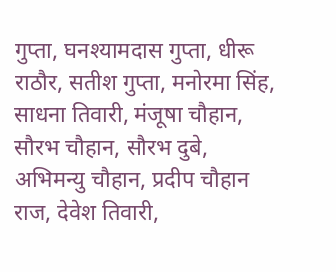गुप्ता, घनश्यामदास गुप्ता, धीरू राठौर, सतीश गुप्ता, मनोरमा सिंह, साधना तिवारी, मंजूषा चौहान, सौरभ चौहान, सौरभ दुबे, अभिमन्यु चौहान, प्रदीप चौहान राज, देवेश तिवारी,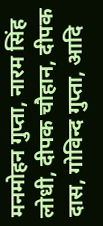मनमोहन गुप्ता, नारम सिंह लोधी, दीपक चौहान, दीपक दास, गोविन्द गुप्ता, आदि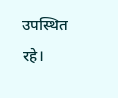उपस्थित रहे।